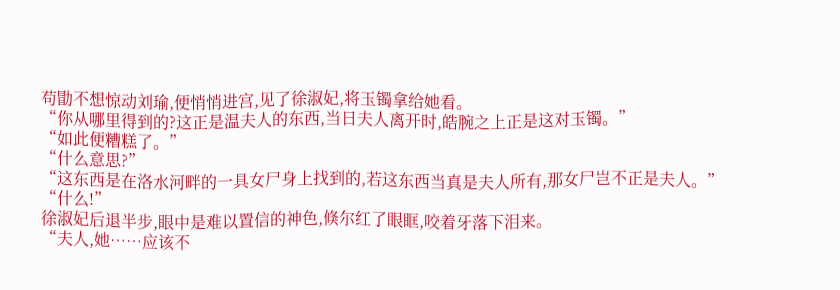苟勖不想惊动刘瑜,便悄悄进宫,见了徐淑妃,将玉镯拿给她看。
“你从哪里得到的?这正是温夫人的东西,当日夫人离开时,皓腕之上正是这对玉镯。”
“如此便糟糕了。”
“什么意思?”
“这东西是在洛水河畔的一具女尸身上找到的,若这东西当真是夫人所有,那女尸岂不正是夫人。”
“什么!”
徐淑妃后退半步,眼中是难以置信的神色,倏尔红了眼眶,咬着牙落下泪来。
“夫人,她……应该不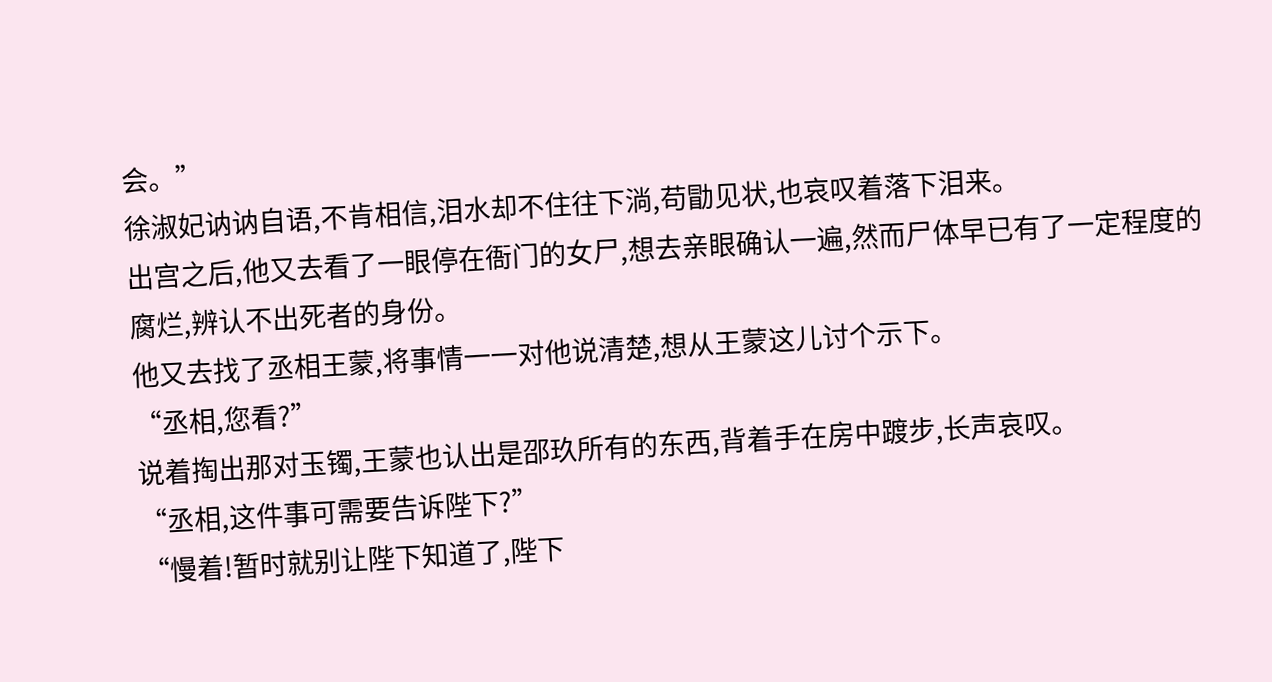会。”
徐淑妃讷讷自语,不肯相信,泪水却不住往下淌,苟勖见状,也哀叹着落下泪来。
出宫之后,他又去看了一眼停在衙门的女尸,想去亲眼确认一遍,然而尸体早已有了一定程度的腐烂,辨认不出死者的身份。
他又去找了丞相王蒙,将事情一一对他说清楚,想从王蒙这儿讨个示下。
“丞相,您看?”
说着掏出那对玉镯,王蒙也认出是邵玖所有的东西,背着手在房中踱步,长声哀叹。
“丞相,这件事可需要告诉陛下?”
“慢着!暂时就别让陛下知道了,陛下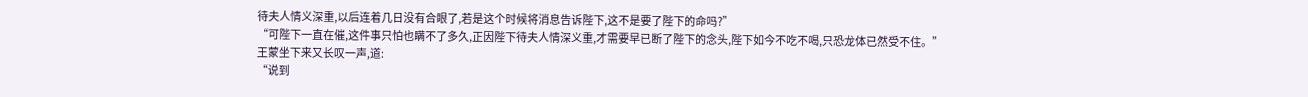待夫人情义深重,以后连着几日没有合眼了,若是这个时候将消息告诉陛下,这不是要了陛下的命吗?”
“可陛下一直在催,这件事只怕也瞒不了多久,正因陛下待夫人情深义重,才需要早已断了陛下的念头,陛下如今不吃不喝,只恐龙体已然受不住。”
王蒙坐下来又长叹一声,道:
“说到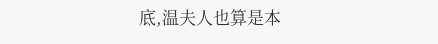底,温夫人也算是本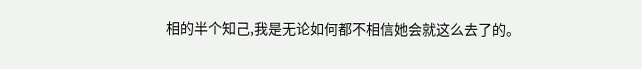相的半个知己,我是无论如何都不相信她会就这么去了的。